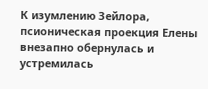К изумлению Зейлора, псионическая проекция Елены внезапно обернулась и устремилась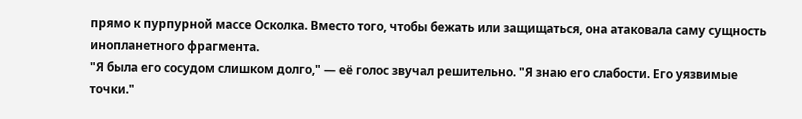прямо к пурпурной массе Осколка. Вместо того, чтобы бежать или защищаться, она атаковала саму сущность инопланетного фрагмента.
"Я была его сосудом слишком долго," — её голос звучал решительно. "Я знаю его слабости. Его уязвимые точки."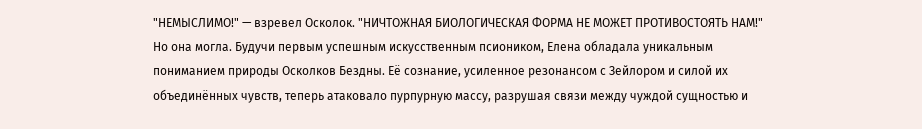"НЕМЫСЛИМО!" — взревел Осколок. "НИЧТОЖНАЯ БИОЛОГИЧЕСКАЯ ФОРМА НЕ МОЖЕТ ПРОТИВОСТОЯТЬ НАМ!"
Но она могла. Будучи первым успешным искусственным псиоником, Елена обладала уникальным пониманием природы Осколков Бездны. Её сознание, усиленное резонансом с Зейлором и силой их объединённых чувств, теперь атаковало пурпурную массу, разрушая связи между чуждой сущностью и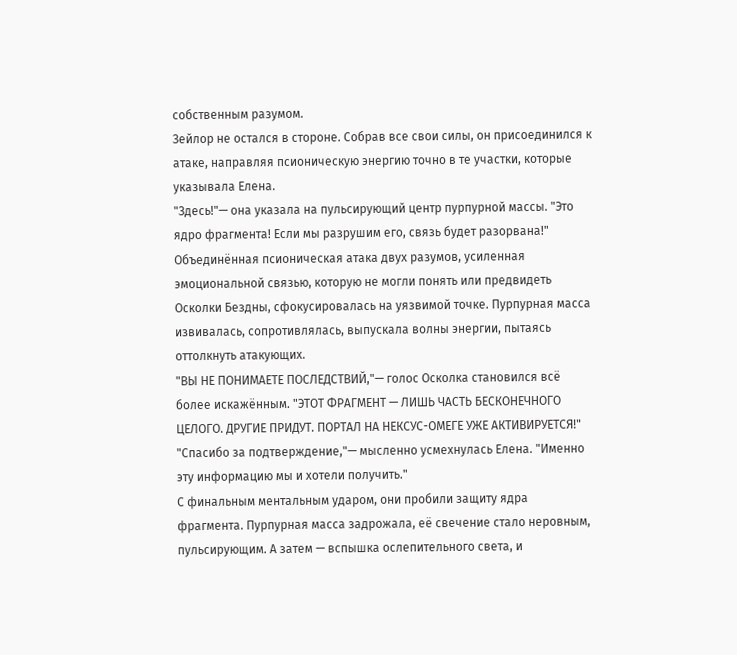собственным разумом.
Зейлор не остался в стороне. Собрав все свои силы, он присоединился к атаке, направляя псионическую энергию точно в те участки, которые указывала Елена.
"Здесь!"— она указала на пульсирующий центр пурпурной массы. "Это ядро фрагмента! Если мы разрушим его, связь будет разорвана!"
Объединённая псионическая атака двух разумов, усиленная эмоциональной связью, которую не могли понять или предвидеть Осколки Бездны, сфокусировалась на уязвимой точке. Пурпурная масса извивалась, сопротивлялась, выпускала волны энергии, пытаясь оттолкнуть атакующих.
"ВЫ НЕ ПОНИМАЕТЕ ПОСЛЕДСТВИЙ,"— голос Осколка становился всё более искажённым. "ЭТОТ ФРАГМЕНТ — ЛИШЬ ЧАСТЬ БЕСКОНЕЧНОГО ЦЕЛОГО. ДРУГИЕ ПРИДУТ. ПОРТАЛ НА НЕКСУС-ОМЕГЕ УЖЕ АКТИВИРУЕТСЯ!"
"Спасибо за подтверждение,"— мысленно усмехнулась Елена. "Именно эту информацию мы и хотели получить."
С финальным ментальным ударом, они пробили защиту ядра фрагмента. Пурпурная масса задрожала, её свечение стало неровным, пульсирующим. А затем — вспышка ослепительного света, и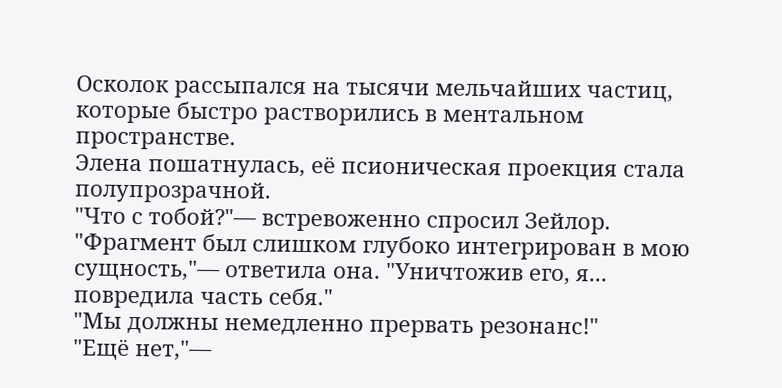Осколок рассыпался на тысячи мельчайших частиц, которые быстро растворились в ментальном пространстве.
Элена пошатнулась, её псионическая проекция стала полупрозрачной.
"Что с тобой?"— встревоженно спросил Зейлор.
"Фрагмент был слишком глубоко интегрирован в мою сущность,"— ответила она. "Уничтожив его, я... повредила часть себя."
"Мы должны немедленно прервать резонанс!"
"Ещё нет,"—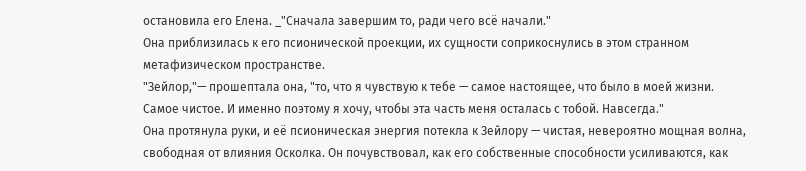остановила его Елена. _"Сначала завершим то, ради чего всё начали."
Она приблизилась к его псионической проекции, их сущности соприкоснулись в этом странном метафизическом пространстве.
"Зейлор,"— прошептала она, "то, что я чувствую к тебе — самое настоящее, что было в моей жизни. Самое чистое. И именно поэтому я хочу, чтобы эта часть меня осталась с тобой. Навсегда."
Она протянула руки, и её псионическая энергия потекла к Зейлору — чистая, невероятно мощная волна, свободная от влияния Осколка. Он почувствовал, как его собственные способности усиливаются, как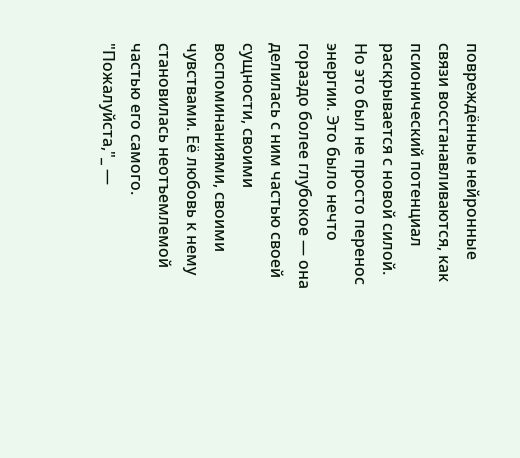повреждённые нейронные связи восстанавливаются, как псионический потенциал раскрывается с новой силой.
Но это был не просто перенос энергии. Это было нечто гораздо более глубокое — она делилась с ним частью своей сущности, своими воспоминаниями, своими чувствами. Её любовь к нему становилась неотъемлемой частью его самого.
"Пожалуйста,"_ —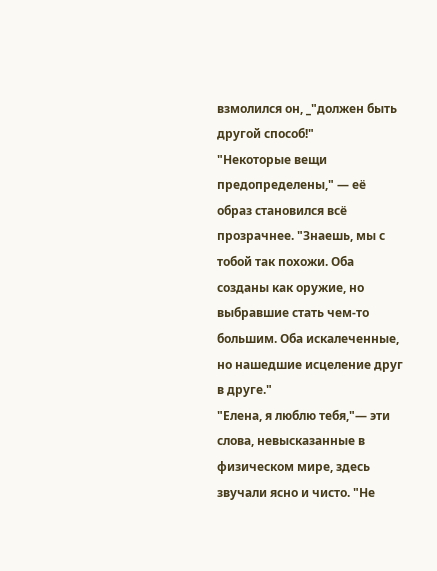взмолился он, _"должен быть другой способ!"
"Некоторые вещи предопределены," — её образ становился всё прозрачнее. "Знаешь, мы с тобой так похожи. Оба созданы как оружие, но выбравшие стать чем-то большим. Оба искалеченные, но нашедшие исцеление друг в друге."
"Елена, я люблю тебя,"— эти слова, невысказанные в физическом мире, здесь звучали ясно и чисто. "Не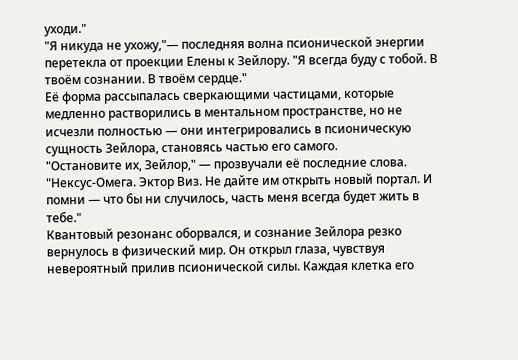уходи."
"Я никуда не ухожу,"— последняя волна псионической энергии перетекла от проекции Елены к Зейлору. "Я всегда буду с тобой. В твоём сознании. В твоём сердце."
Её форма рассыпалась сверкающими частицами, которые медленно растворились в ментальном пространстве, но не исчезли полностью — они интегрировались в псионическую сущность Зейлора, становясь частью его самого.
"Остановите их, Зейлор," — прозвучали её последние слова. "Нексус-Омега. Эктор Виз. Не дайте им открыть новый портал. И помни — что бы ни случилось, часть меня всегда будет жить в тебе."
Квантовый резонанс оборвался, и сознание Зейлора резко вернулось в физический мир. Он открыл глаза, чувствуя невероятный прилив псионической силы. Каждая клетка его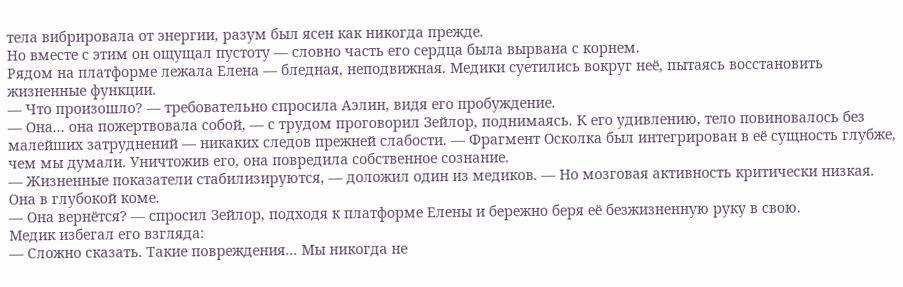тела вибрировала от энергии, разум был ясен как никогда прежде.
Но вместе с этим он ощущал пустоту — словно часть его сердца была вырвана с корнем.
Рядом на платформе лежала Елена — бледная, неподвижная. Медики суетились вокруг неё, пытаясь восстановить жизненные функции.
— Что произошло? — требовательно спросила Аэлин, видя его пробуждение.
— Она... она пожертвовала собой, — с трудом проговорил Зейлор, поднимаясь. К его удивлению, тело повиновалось без малейших затруднений — никаких следов прежней слабости. — Фрагмент Осколка был интегрирован в её сущность глубже, чем мы думали. Уничтожив его, она повредила собственное сознание.
— Жизненные показатели стабилизируются, — доложил один из медиков. — Но мозговая активность критически низкая. Она в глубокой коме.
— Она вернётся? — спросил Зейлор, подходя к платформе Елены и бережно беря её безжизненную руку в свою.
Медик избегал его взгляда:
— Сложно сказать. Такие повреждения... Мы никогда не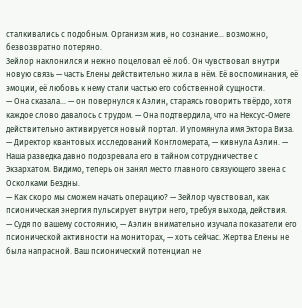сталкивались с подобным. Организм жив, но сознание... возможно, безвозвратно потеряно.
Зейлор наклонился и нежно поцеловал её лоб. Он чувствовал внутри новую связь — часть Елены действительно жила в нём. Её воспоминания, её эмоции, её любовь к нему стали частью его собственной сущности.
— Она сказала... — он повернулся к Аэлин, стараясь говорить твёрдо, хотя каждое слово давалось с трудом. — Она подтвердила, что на Нексус-Омеге действительно активируется новый портал. И упомянула имя Эктора Виза.
— Директор квантовых исследований Конгломерата, — кивнула Аэлин. — Наша разведка давно подозревала его в тайном сотрудничестве с Экзархатом. Видимо, теперь он занял место главного связующего звена с Осколками Бездны.
— Как скоро мы сможем начать операцию? — Зейлор чувствовал, как псионическая энергия пульсирует внутри него, требуя выхода, действия.
— Судя по вашему состоянию, — Аэлин внимательно изучала показатели его псионической активности на мониторах, — хоть сейчас. Жертва Елены не была напрасной. Ваш псионический потенциал не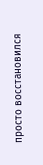просто восстановился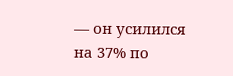— он усилился на 37% по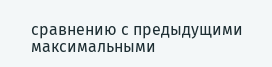сравнению с предыдущими максимальными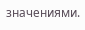значениями.